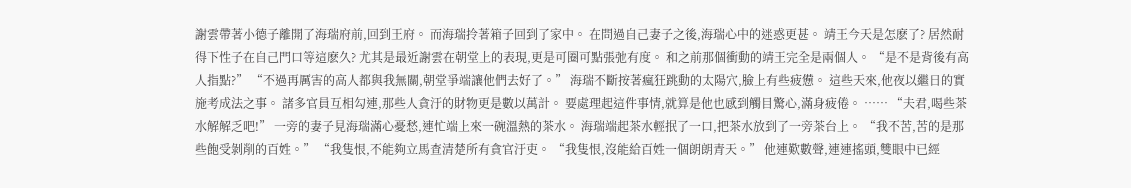謝雲帶著小德子離開了海瑞府前,回到王府。 而海瑞拎著箱子回到了家中。 在問過自己妻子之後,海瑞心中的迷惑更甚。 靖王今天是怎麽了? 居然耐得下性子在自己門口等這麽久? 尤其是最近謝雲在朝堂上的表現,更是可圈可點張弛有度。 和之前那個衝動的靖王完全是兩個人。 “是不是背後有高人指點?” “不過再厲害的高人都與我無關,朝堂爭端讓他們去好了。” 海瑞不斷按著瘋狂跳動的太陽穴,臉上有些疲憊。 這些天來,他夜以繼日的實施考成法之事。 諸多官員互相勾連,那些人貪汙的財物更是數以萬計。 要處理起這件事情,就算是他也感到觸目驚心,滿身疲倦。 …… “夫君,喝些茶水解解乏吧!” 一旁的妻子見海瑞滿心憂愁,連忙端上來一碗溫熱的茶水。 海瑞端起茶水輕抿了一口,把茶水放到了一旁茶台上。 “我不苦,苦的是那些飽受剝削的百姓。” “我隻恨,不能夠立馬查清楚所有貪官汙吏。 “我隻恨,沒能給百姓一個朗朗青天。” 他連歎數聲,連連搖頭,雙眼中已經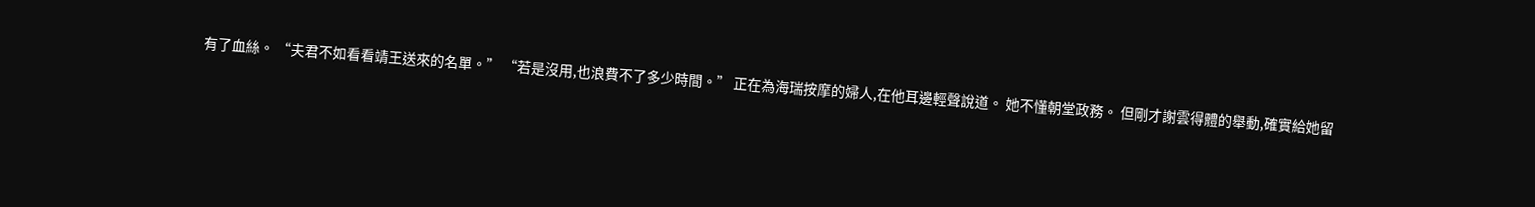有了血絲。 “夫君不如看看靖王送來的名單。” “若是沒用,也浪費不了多少時間。” 正在為海瑞按摩的婦人,在他耳邊輕聲說道。 她不懂朝堂政務。 但剛才謝雲得體的舉動,確實給她留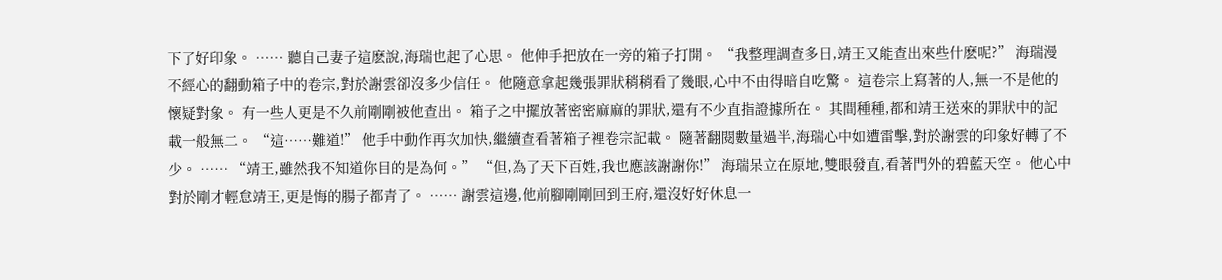下了好印象。 …… 聽自己妻子這麽說,海瑞也起了心思。 他伸手把放在一旁的箱子打開。 “我整理調查多日,靖王又能查出來些什麽呢?” 海瑞漫不經心的翻動箱子中的卷宗,對於謝雲卻沒多少信任。 他隨意拿起幾張罪狀稍稍看了幾眼,心中不由得暗自吃驚。 這卷宗上寫著的人,無一不是他的懷疑對象。 有一些人更是不久前剛剛被他查出。 箱子之中擺放著密密麻麻的罪狀,還有不少直指證據所在。 其間種種,都和靖王送來的罪狀中的記載一般無二。 “這……難道!” 他手中動作再次加快,繼續查看著箱子裡卷宗記載。 隨著翻閱數量過半,海瑞心中如遭雷擊,對於謝雲的印象好轉了不少。 …… “靖王,雖然我不知道你目的是為何。” “但,為了天下百姓,我也應該謝謝你!” 海瑞呆立在原地,雙眼發直,看著門外的碧藍天空。 他心中對於剛才輕怠靖王,更是悔的腸子都青了。 …… 謝雲這邊,他前腳剛剛回到王府,還沒好好休息一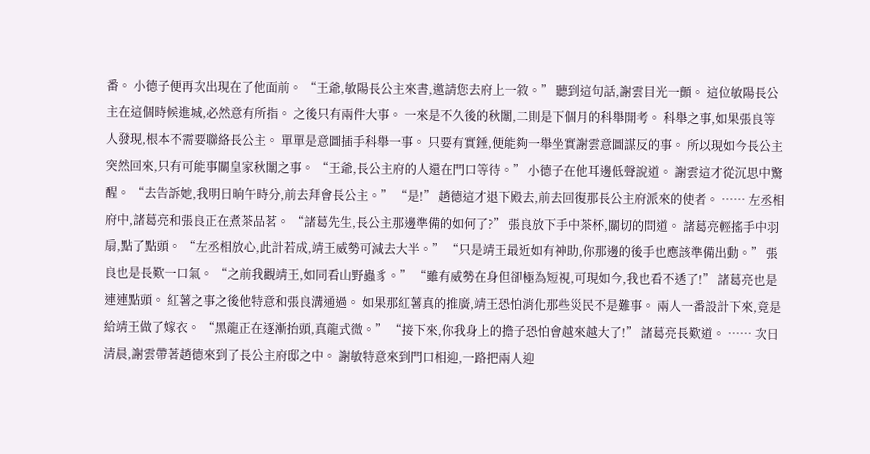番。 小德子便再次出現在了他面前。 “王爺,敏陽長公主來書,邀請您去府上一敘。” 聽到這句話,謝雲目光一顫。 這位敏陽長公主在這個時候進城,必然意有所指。 之後只有兩件大事。 一來是不久後的秋闈,二則是下個月的科舉開考。 科舉之事,如果張良等人發現,根本不需要聯絡長公主。 單單是意圖插手科舉一事。 只要有實錘,便能夠一舉坐實謝雲意圖謀反的事。 所以現如今長公主突然回來,只有可能事關皇家秋闈之事。 “王爺,長公主府的人還在門口等待。” 小德子在他耳邊低聲說道。 謝雲這才從沉思中驚醒。 “去告訴她,我明日晌午時分,前去拜會長公主。” “是!” 趙德這才退下殿去,前去回復那長公主府派來的使者。 …… 左丞相府中,諸葛亮和張良正在煮茶品茗。 “諸葛先生,長公主那邊準備的如何了?” 張良放下手中茶杯,關切的問道。 諸葛亮輕搖手中羽扇,點了點頭。 “左丞相放心,此計若成,靖王威勢可減去大半。” “只是靖王最近如有神助,你那邊的後手也應該準備出動。” 張良也是長歎一口氣。 “之前我觀靖王,如同看山野蟲豸。” “雖有威勢在身但卻極為短視,可現如今,我也看不透了!” 諸葛亮也是連連點頭。 紅薯之事之後他特意和張良溝通過。 如果那紅薯真的推廣,靖王恐怕消化那些災民不是難事。 兩人一番設計下來,竟是給靖王做了嫁衣。 “黑龍正在逐漸抬頭,真龍式微。” “接下來,你我身上的擔子恐怕會越來越大了!” 諸葛亮長歎道。 …… 次日清晨,謝雲帶著趙德來到了長公主府邸之中。 謝敏特意來到門口相迎,一路把兩人迎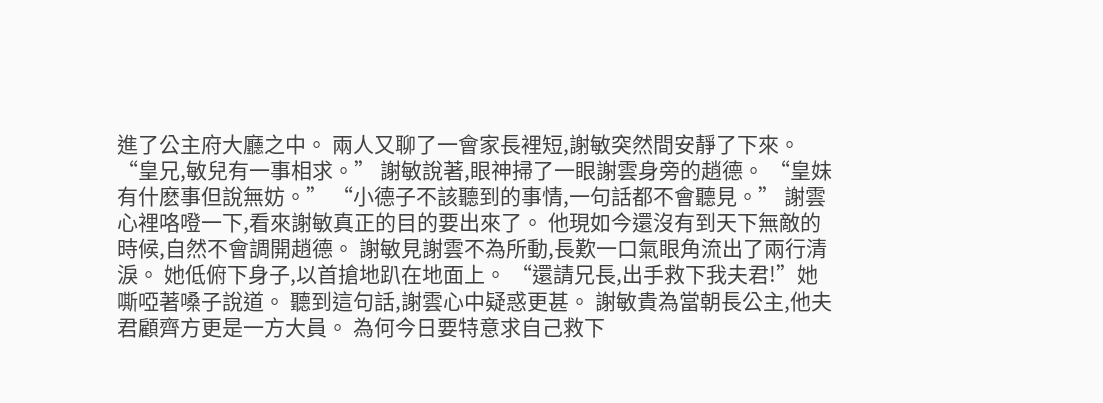進了公主府大廳之中。 兩人又聊了一會家長裡短,謝敏突然間安靜了下來。 “皇兄,敏兒有一事相求。” 謝敏說著,眼神掃了一眼謝雲身旁的趙德。 “皇妹有什麽事但說無妨。” “小德子不該聽到的事情,一句話都不會聽見。” 謝雲心裡咯噔一下,看來謝敏真正的目的要出來了。 他現如今還沒有到天下無敵的時候,自然不會調開趙德。 謝敏見謝雲不為所動,長歎一口氣眼角流出了兩行清淚。 她低俯下身子,以首搶地趴在地面上。 “還請兄長,出手救下我夫君!”她嘶啞著嗓子說道。 聽到這句話,謝雲心中疑惑更甚。 謝敏貴為當朝長公主,他夫君顧齊方更是一方大員。 為何今日要特意求自己救下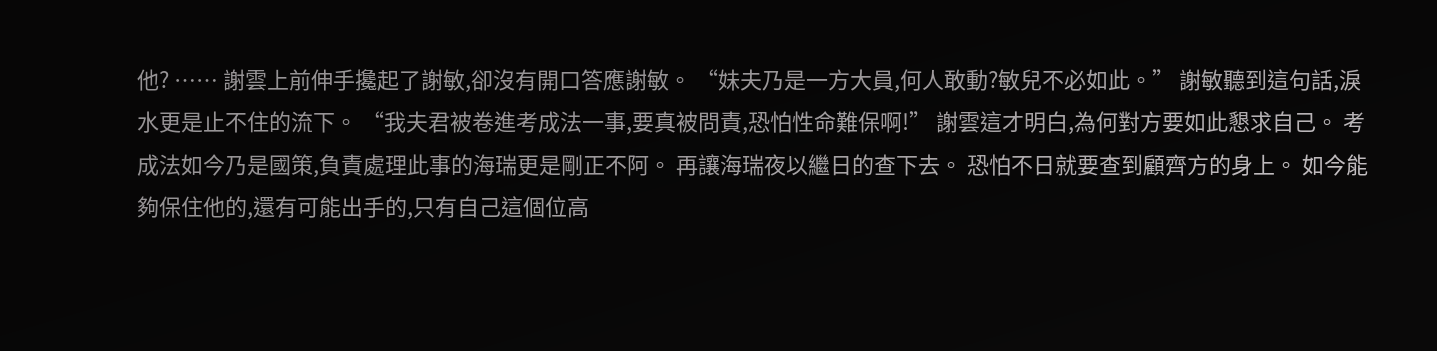他? …… 謝雲上前伸手攙起了謝敏,卻沒有開口答應謝敏。 “妹夫乃是一方大員,何人敢動?敏兒不必如此。” 謝敏聽到這句話,淚水更是止不住的流下。 “我夫君被卷進考成法一事,要真被問責,恐怕性命難保啊!” 謝雲這才明白,為何對方要如此懇求自己。 考成法如今乃是國策,負責處理此事的海瑞更是剛正不阿。 再讓海瑞夜以繼日的查下去。 恐怕不日就要查到顧齊方的身上。 如今能夠保住他的,還有可能出手的,只有自己這個位高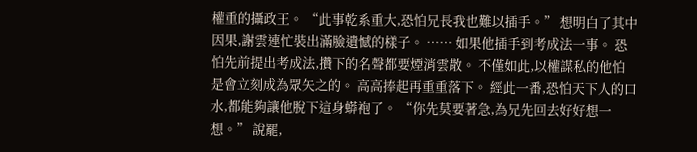權重的攝政王。 “此事乾系重大,恐怕兄長我也難以插手。” 想明白了其中因果,謝雲連忙裝出滿臉遺憾的樣子。 …… 如果他插手到考成法一事。 恐怕先前提出考成法,攢下的名聲都要煙消雲散。 不僅如此,以權謀私的他怕是會立刻成為眾矢之的。 高高捧起再重重落下。 經此一番,恐怕天下人的口水,都能夠讓他脫下這身蟒袍了。 “你先莫要著急,為兄先回去好好想一想。” 說罷,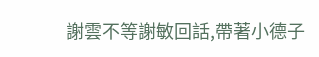謝雲不等謝敏回話,帶著小德子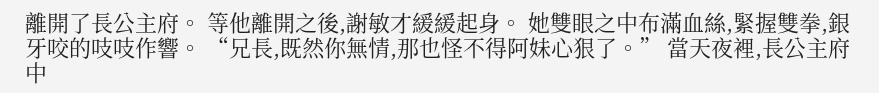離開了長公主府。 等他離開之後,謝敏才緩緩起身。 她雙眼之中布滿血絲,緊握雙拳,銀牙咬的吱吱作響。 “兄長,既然你無情,那也怪不得阿妹心狠了。” 當天夜裡,長公主府中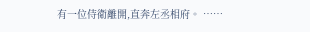有一位侍衛離開,直奔左丞相府。 ……